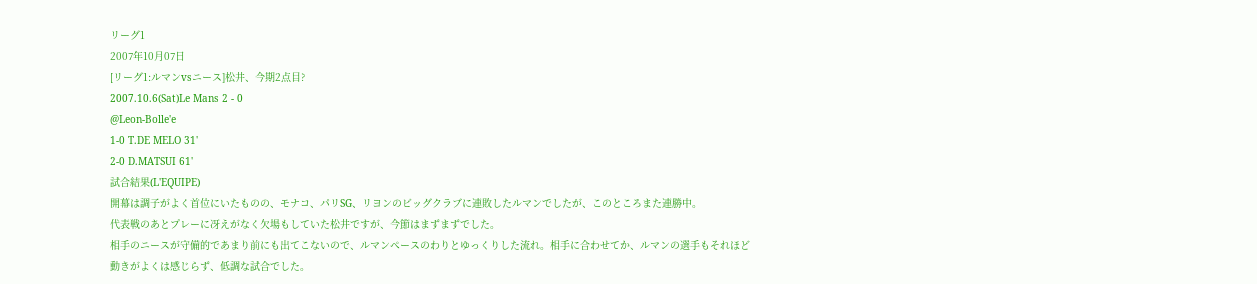リーグ1
2007年10月07日
[リーグ1:ルマンvsニース]松井、今期2点目?
2007.10.6(Sat)Le Mans 2 - 0
@Leon-Bolle'e
1-0 T.DE MELO 31'
2-0 D.MATSUI 61'
試合結果(L'EQUIPE)
開幕は調子がよく首位にいたものの、モナコ、パリSG、リヨンのビッグクラブに連敗したルマンでしたが、このところまた連勝中。
代表戦のあとプレーに冴えがなく欠場もしていた松井ですが、今節はまずまずでした。
相手のニースが守備的であまり前にも出てこないので、ルマンペースのわりとゆっくりした流れ。相手に合わせてか、ルマンの選手もそれほど動きがよくは感じらず、低調な試合でした。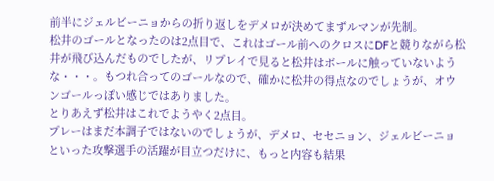前半にジェルビーニョからの折り返しをデメロが決めてまずルマンが先制。
松井のゴールとなったのは2点目で、これはゴール前へのクロスにDFと競りながら松井が飛び込んだものでしたが、リプレイで見ると松井はボールに触っていないような・・・。もつれ合ってのゴールなので、確かに松井の得点なのでしょうが、オウンゴールっぽい感じではありました。
とりあえず松井はこれでようやく2点目。
プレーはまだ本調子ではないのでしょうが、デメロ、セセニョン、ジェルビーニョといった攻撃選手の活躍が目立つだけに、もっと内容も結果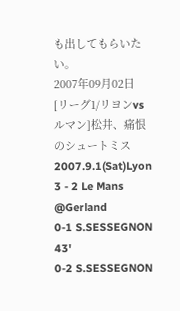も出してもらいたい。
2007年09月02日
[リーグ1/リヨンvsルマン]松井、痛恨のシュートミス
2007.9.1(Sat)Lyon 3 - 2 Le Mans
@Gerland
0-1 S.SESSEGNON 43'
0-2 S.SESSEGNON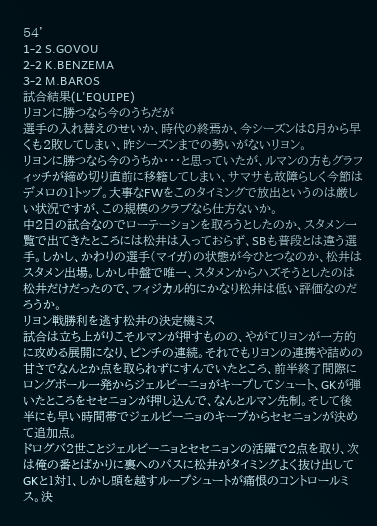54'
1-2 S.GOVOU
2-2 K.BENZEMA
3-2 M.BAROS
試合結果(L'EQUIPE)
リヨンに勝つなら今のうちだが
選手の入れ替えのせいか、時代の終焉か、今シーズンは8月から早くも2敗してしまい、昨シーズンまでの勢いがないリヨン。
リヨンに勝つなら今のうちか・・・と思っていたが、ルマンの方もグラフィッチが締め切り直前に移籍してしまい、サマサも故障らしく今節はデメロの1トップ。大事なFWをこのタイミングで放出というのは厳しい状況ですが、この規模のクラブなら仕方ないか。
中2日の試合なのでローテーションを取ろうとしたのか、スタメン一覧で出てきたところには松井は入っておらず、SBも普段とは違う選手。しかし、かわりの選手(マイガ)の状態が今ひとつなのか、松井はスタメン出場。しかし中盤で唯一、スタメンからハズそうとしたのは松井だけだったので、フィジカル的にかなり松井は低い評価なのだろうか。
リヨン戦勝利を逃す松井の決定機ミス
試合は立ち上がりこそルマンが押すものの、やがてリヨンが一方的に攻める展開になり、ピンチの連続。それでもリヨンの連携や詰めの甘さでなんとか点を取られずにすんでいたところ、前半終了間際にロングボール一発からジェルビーニョがキープしてシュート、GKが弾いたところをセセニョンが押し込んで、なんとルマン先制。そして後半にも早い時間帯でジェルビーニョのキープからセセニョンが決めて追加点。
ドログバ2世ことジェルビーニョとセセニョンの活躍で2点を取り、次は俺の番とばかりに裏へのパスに松井がタイミングよく抜け出してGKと1対1、しかし頭を越すループシュートが痛恨のコントロールミス。決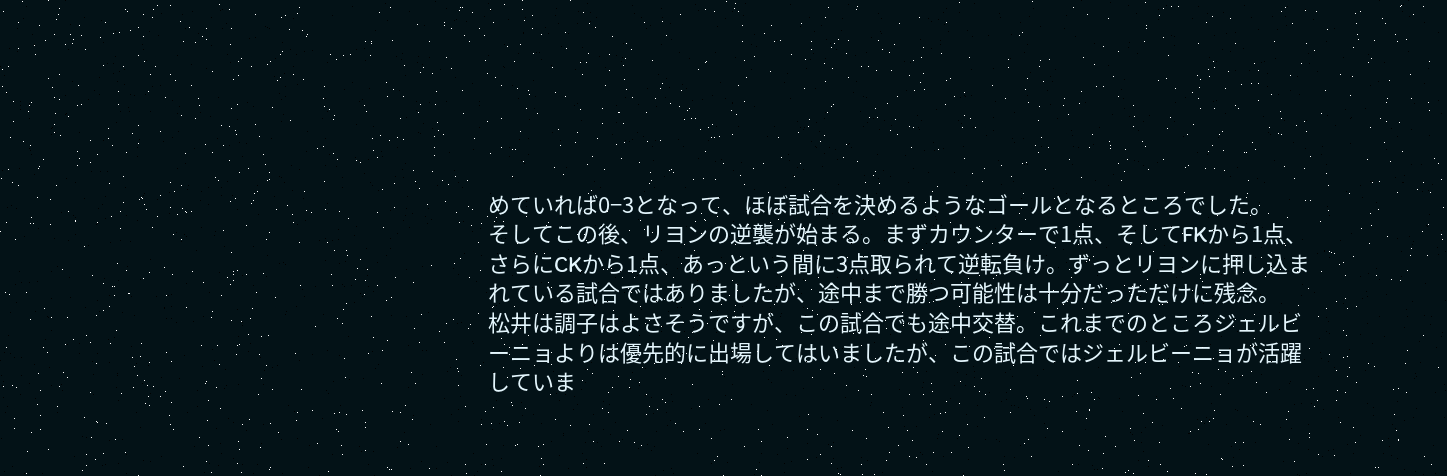めていれば0−3となって、ほぼ試合を決めるようなゴールとなるところでした。
そしてこの後、リヨンの逆襲が始まる。まずカウンターで1点、そしてFKから1点、さらにCKから1点、あっという間に3点取られて逆転負け。ずっとリヨンに押し込まれている試合ではありましたが、途中まで勝つ可能性は十分だっただけに残念。
松井は調子はよさそうですが、この試合でも途中交替。これまでのところジェルビーニョよりは優先的に出場してはいましたが、この試合ではジェルビーニョが活躍していま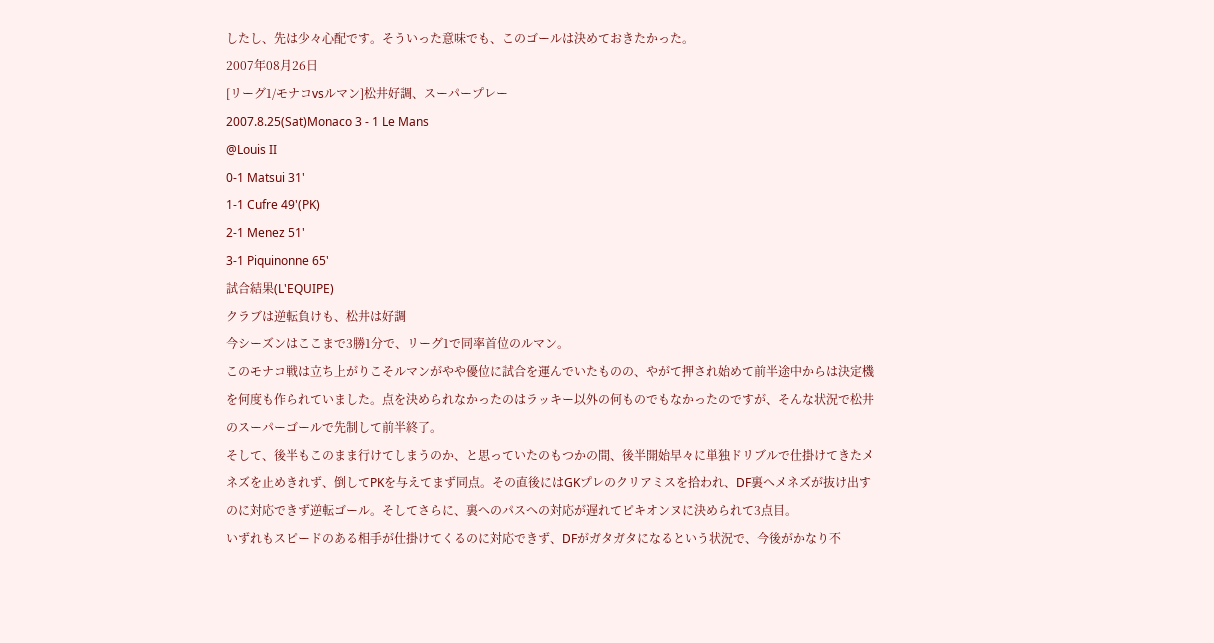したし、先は少々心配です。そういった意味でも、このゴールは決めておきたかった。
2007年08月26日
[リーグ1/モナコvsルマン]松井好調、スーパープレー
2007.8.25(Sat)Monaco 3 - 1 Le Mans
@Louis II
0-1 Matsui 31'
1-1 Cufre 49'(PK)
2-1 Menez 51'
3-1 Piquinonne 65'
試合結果(L'EQUIPE)
クラブは逆転負けも、松井は好調
今シーズンはここまで3勝1分で、リーグ1で同率首位のルマン。
このモナコ戦は立ち上がりこそルマンがやや優位に試合を運んでいたものの、やがて押され始めて前半途中からは決定機を何度も作られていました。点を決められなかったのはラッキー以外の何ものでもなかったのですが、そんな状況で松井のスーパーゴールで先制して前半終了。
そして、後半もこのまま行けてしまうのか、と思っていたのもつかの間、後半開始早々に単独ドリブルで仕掛けてきたメネズを止めきれず、倒してPKを与えてまず同点。その直後にはGKプレのクリアミスを拾われ、DF裏へメネズが抜け出すのに対応できず逆転ゴール。そしてさらに、裏へのパスへの対応が遅れてピキオンヌに決められて3点目。
いずれもスピードのある相手が仕掛けてくるのに対応できず、DFがガタガタになるという状況で、今後がかなり不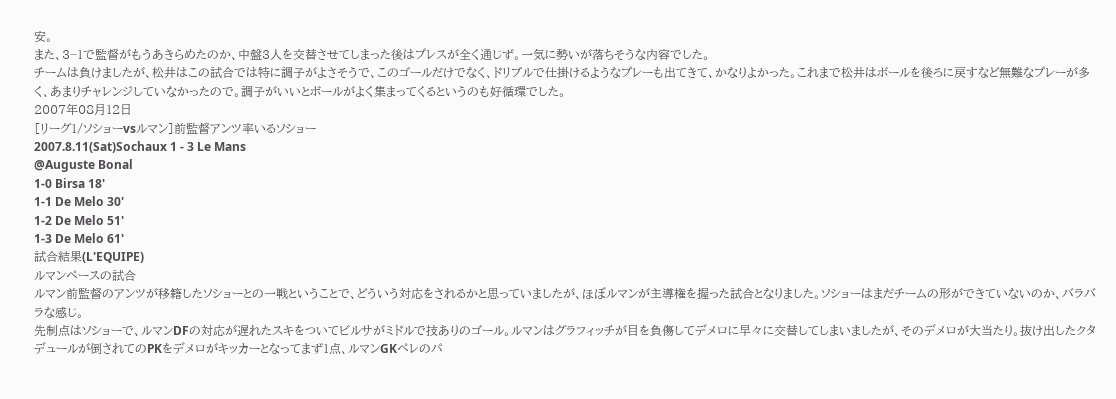安。
また、3−1で監督がもうあきらめたのか、中盤3人を交替させてしまった後はプレスが全く通じず。一気に勢いが落ちそうな内容でした。
チームは負けましたが、松井はこの試合では特に調子がよさそうで、このゴールだけでなく、ドリブルで仕掛けるようなプレーも出てきて、かなりよかった。これまで松井はボールを後ろに戻すなど無難なプレーが多く、あまりチャレンジしていなかったので。調子がいいとボールがよく集まってくるというのも好循環でした。
2007年08月12日
[リーグ1/ソショーvsルマン]前監督アンツ率いるソショー
2007.8.11(Sat)Sochaux 1 - 3 Le Mans
@Auguste Bonal
1-0 Birsa 18'
1-1 De Melo 30'
1-2 De Melo 51'
1-3 De Melo 61'
試合結果(L'EQUIPE)
ルマンペースの試合
ルマン前監督のアンツが移籍したソショーとの一戦ということで、どういう対応をされるかと思っていましたが、ほぼルマンが主導権を握った試合となりました。ソショーはまだチームの形ができていないのか、バラバラな感じ。
先制点はソショーで、ルマンDFの対応が遅れたスキをついてビルサがミドルで技ありのゴール。ルマンはグラフィッチが目を負傷してデメロに早々に交替してしまいましたが、そのデメロが大当たり。抜け出したクタデュールが倒されてのPKをデメロがキッカーとなってまず1点、ルマンGKペレのパ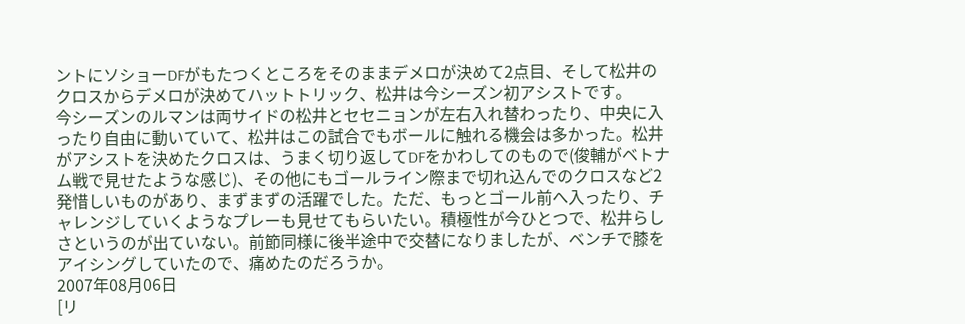ントにソショーDFがもたつくところをそのままデメロが決めて2点目、そして松井のクロスからデメロが決めてハットトリック、松井は今シーズン初アシストです。
今シーズンのルマンは両サイドの松井とセセニョンが左右入れ替わったり、中央に入ったり自由に動いていて、松井はこの試合でもボールに触れる機会は多かった。松井がアシストを決めたクロスは、うまく切り返してDFをかわしてのもので(俊輔がベトナム戦で見せたような感じ)、その他にもゴールライン際まで切れ込んでのクロスなど2発惜しいものがあり、まずまずの活躍でした。ただ、もっとゴール前へ入ったり、チャレンジしていくようなプレーも見せてもらいたい。積極性が今ひとつで、松井らしさというのが出ていない。前節同様に後半途中で交替になりましたが、ベンチで膝をアイシングしていたので、痛めたのだろうか。
2007年08月06日
[リ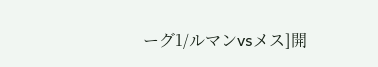ーグ1/ルマンvsメス]開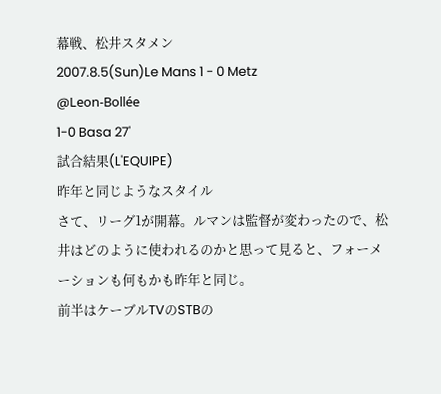幕戦、松井スタメン
2007.8.5(Sun)Le Mans 1 - 0 Metz
@Leon-Bollée
1-0 Basa 27'
試合結果(L'EQUIPE)
昨年と同じようなスタイル
さて、リーグ1が開幕。ルマンは監督が変わったので、松井はどのように使われるのかと思って見ると、フォーメーションも何もかも昨年と同じ。
前半はケーブルTVのSTBの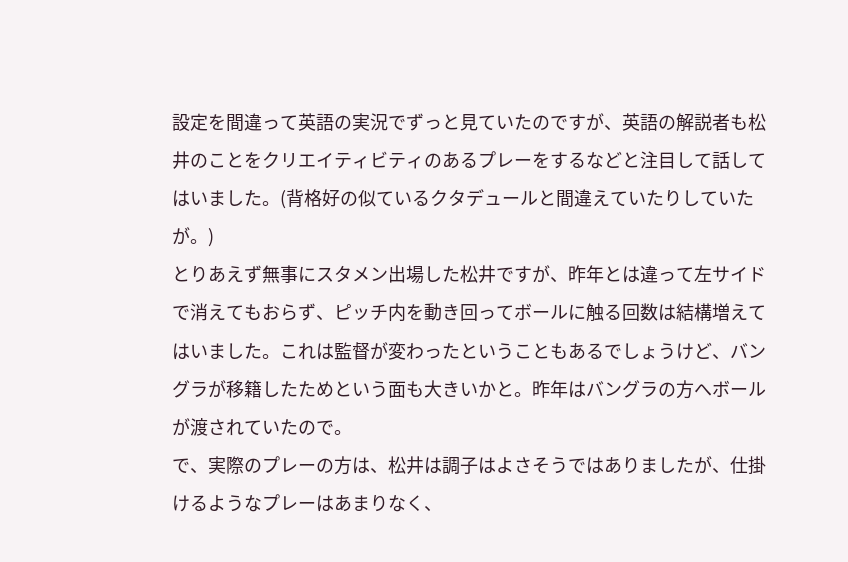設定を間違って英語の実況でずっと見ていたのですが、英語の解説者も松井のことをクリエイティビティのあるプレーをするなどと注目して話してはいました。(背格好の似ているクタデュールと間違えていたりしていたが。)
とりあえず無事にスタメン出場した松井ですが、昨年とは違って左サイドで消えてもおらず、ピッチ内を動き回ってボールに触る回数は結構増えてはいました。これは監督が変わったということもあるでしょうけど、バングラが移籍したためという面も大きいかと。昨年はバングラの方へボールが渡されていたので。
で、実際のプレーの方は、松井は調子はよさそうではありましたが、仕掛けるようなプレーはあまりなく、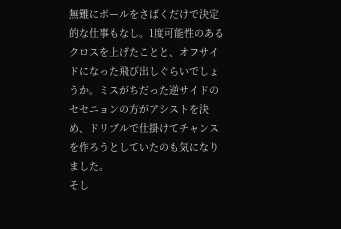無難にボールをさばくだけで決定的な仕事もなし。1度可能性のあるクロスを上げたことと、オフサイドになった飛び出しぐらいでしょうか。ミスがちだった逆サイドのセセニョンの方がアシストを決め、ドリブルで仕掛けてチャンスを作ろうとしていたのも気になりました。
そし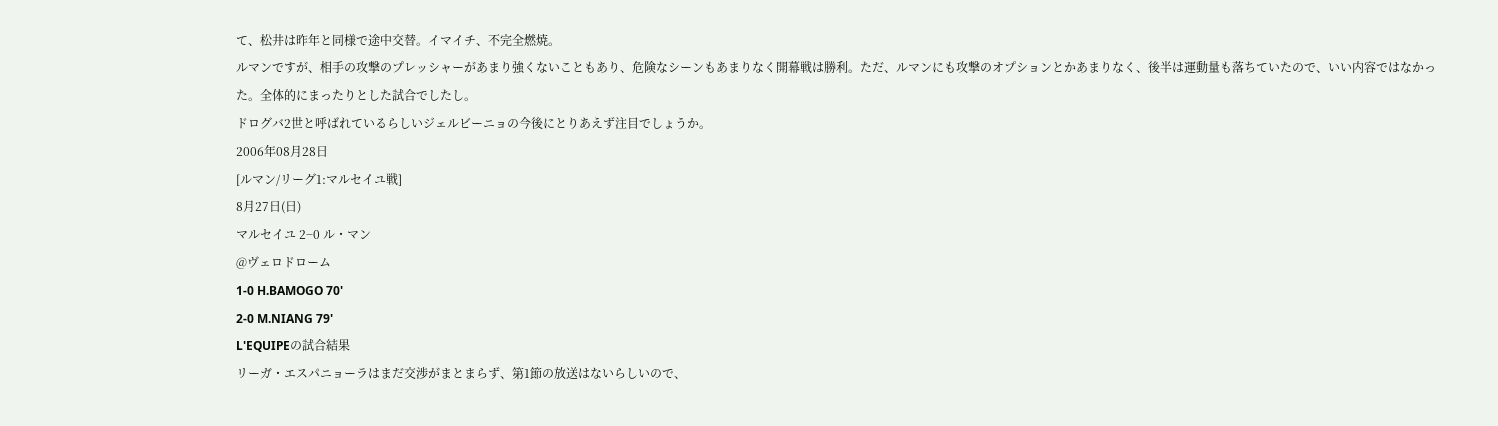て、松井は昨年と同様で途中交替。イマイチ、不完全燃焼。
ルマンですが、相手の攻撃のプレッシャーがあまり強くないこともあり、危険なシーンもあまりなく開幕戦は勝利。ただ、ルマンにも攻撃のオプションとかあまりなく、後半は運動量も落ちていたので、いい内容ではなかった。全体的にまったりとした試合でしたし。
ドログバ2世と呼ばれているらしいジェルビーニョの今後にとりあえず注目でしょうか。
2006年08月28日
[ルマン/リーグ1:マルセイユ戦]
8月27日(日)
マルセイユ 2−0 ル・マン
@ヴェロドローム
1-0 H.BAMOGO 70'
2-0 M.NIANG 79'
L'EQUIPEの試合結果
リーガ・エスパニョーラはまだ交渉がまとまらず、第1節の放送はないらしいので、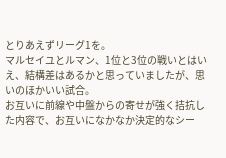とりあえずリーグ1を。
マルセイユとルマン、1位と3位の戦いとはいえ、結構差はあるかと思っていましたが、思いのほかいい試合。
お互いに前線や中盤からの寄せが強く拮抗した内容で、お互いになかなか決定的なシー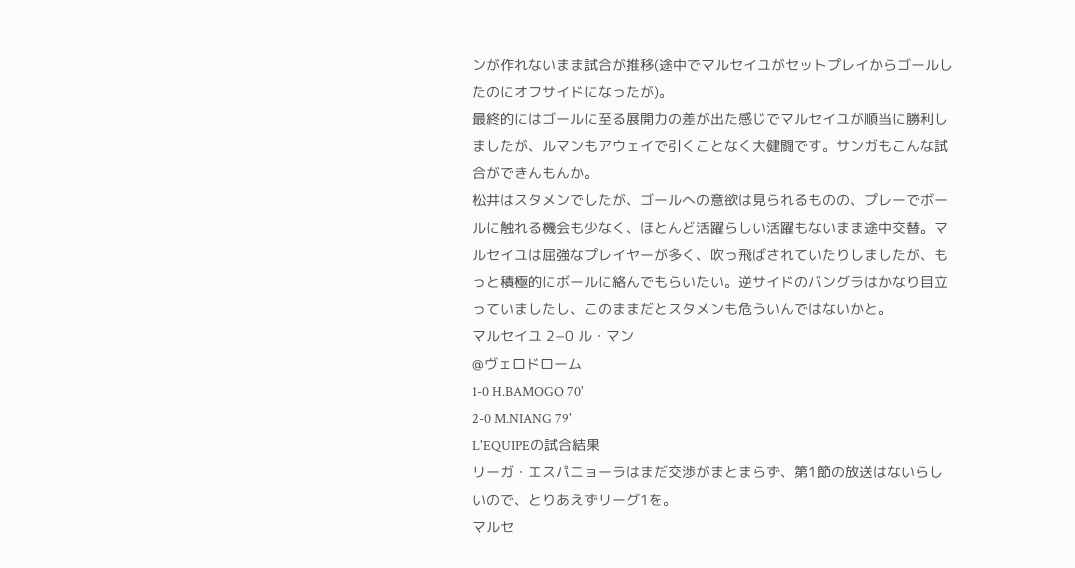ンが作れないまま試合が推移(途中でマルセイユがセットプレイからゴールしたのにオフサイドになったが)。
最終的にはゴールに至る展開力の差が出た感じでマルセイユが順当に勝利しましたが、ルマンもアウェイで引くことなく大健闘です。サンガもこんな試合ができんもんか。
松井はスタメンでしたが、ゴールへの意欲は見られるものの、プレーでボールに触れる機会も少なく、ほとんど活躍らしい活躍もないまま途中交替。マルセイユは屈強なプレイヤーが多く、吹っ飛ばされていたりしましたが、もっと積極的にボールに絡んでもらいたい。逆サイドのバングラはかなり目立っていましたし、このままだとスタメンも危ういんではないかと。
マルセイユ 2−0 ル・マン
@ヴェロドローム
1-0 H.BAMOGO 70'
2-0 M.NIANG 79'
L'EQUIPEの試合結果
リーガ・エスパニョーラはまだ交渉がまとまらず、第1節の放送はないらしいので、とりあえずリーグ1を。
マルセ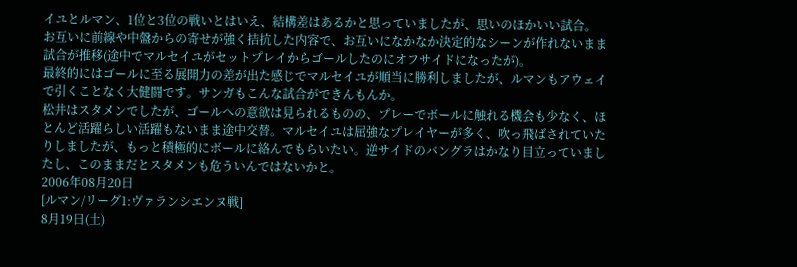イユとルマン、1位と3位の戦いとはいえ、結構差はあるかと思っていましたが、思いのほかいい試合。
お互いに前線や中盤からの寄せが強く拮抗した内容で、お互いになかなか決定的なシーンが作れないまま試合が推移(途中でマルセイユがセットプレイからゴールしたのにオフサイドになったが)。
最終的にはゴールに至る展開力の差が出た感じでマルセイユが順当に勝利しましたが、ルマンもアウェイで引くことなく大健闘です。サンガもこんな試合ができんもんか。
松井はスタメンでしたが、ゴールへの意欲は見られるものの、プレーでボールに触れる機会も少なく、ほとんど活躍らしい活躍もないまま途中交替。マルセイユは屈強なプレイヤーが多く、吹っ飛ばされていたりしましたが、もっと積極的にボールに絡んでもらいたい。逆サイドのバングラはかなり目立っていましたし、このままだとスタメンも危ういんではないかと。
2006年08月20日
[ルマン/リーグ1:ヴァランシエンヌ戦]
8月19日(土)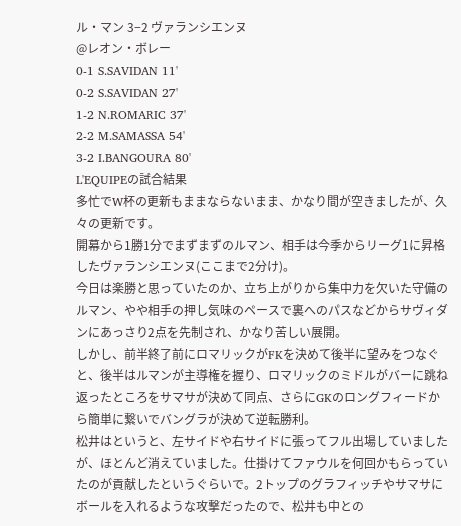ル・マン 3−2 ヴァランシエンヌ
@レオン・ボレー
0-1 S.SAVIDAN 11'
0-2 S.SAVIDAN 27'
1-2 N.ROMARIC 37'
2-2 M.SAMASSA 54'
3-2 I.BANGOURA 80'
L'EQUIPEの試合結果
多忙でW杯の更新もままならないまま、かなり間が空きましたが、久々の更新です。
開幕から1勝1分でまずまずのルマン、相手は今季からリーグ1に昇格したヴァランシエンヌ(ここまで2分け)。
今日は楽勝と思っていたのか、立ち上がりから集中力を欠いた守備のルマン、やや相手の押し気味のペースで裏へのパスなどからサヴィダンにあっさり2点を先制され、かなり苦しい展開。
しかし、前半終了前にロマリックがFKを決めて後半に望みをつなぐと、後半はルマンが主導権を握り、ロマリックのミドルがバーに跳ね返ったところをサマサが決めて同点、さらにGKのロングフィードから簡単に繋いでバングラが決めて逆転勝利。
松井はというと、左サイドや右サイドに張ってフル出場していましたが、ほとんど消えていました。仕掛けてファウルを何回かもらっていたのが貢献したというぐらいで。2トップのグラフィッチやサマサにボールを入れるような攻撃だったので、松井も中との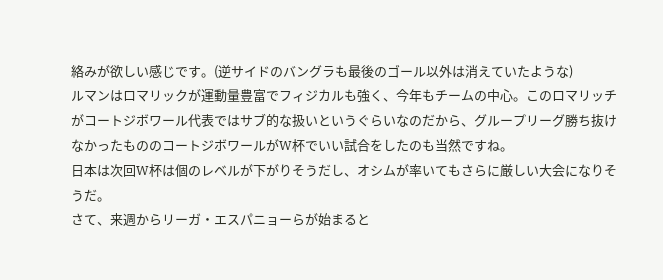絡みが欲しい感じです。(逆サイドのバングラも最後のゴール以外は消えていたような)
ルマンはロマリックが運動量豊富でフィジカルも強く、今年もチームの中心。このロマリッチがコートジボワール代表ではサブ的な扱いというぐらいなのだから、グループリーグ勝ち抜けなかったもののコートジボワールがW杯でいい試合をしたのも当然ですね。
日本は次回W杯は個のレベルが下がりそうだし、オシムが率いてもさらに厳しい大会になりそうだ。
さて、来週からリーガ・エスパニョーらが始まると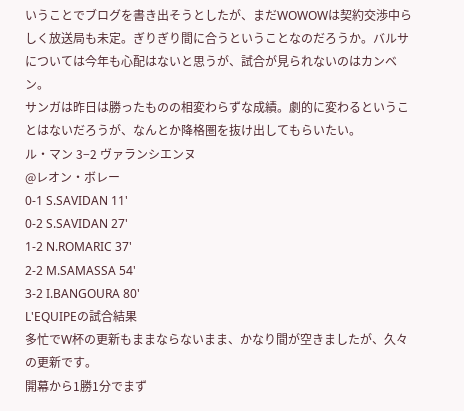いうことでブログを書き出そうとしたが、まだWOWOWは契約交渉中らしく放送局も未定。ぎりぎり間に合うということなのだろうか。バルサについては今年も心配はないと思うが、試合が見られないのはカンベン。
サンガは昨日は勝ったものの相変わらずな成績。劇的に変わるということはないだろうが、なんとか降格圏を抜け出してもらいたい。
ル・マン 3−2 ヴァランシエンヌ
@レオン・ボレー
0-1 S.SAVIDAN 11'
0-2 S.SAVIDAN 27'
1-2 N.ROMARIC 37'
2-2 M.SAMASSA 54'
3-2 I.BANGOURA 80'
L'EQUIPEの試合結果
多忙でW杯の更新もままならないまま、かなり間が空きましたが、久々の更新です。
開幕から1勝1分でまず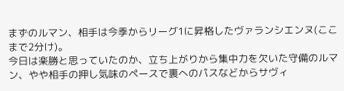まずのルマン、相手は今季からリーグ1に昇格したヴァランシエンヌ(ここまで2分け)。
今日は楽勝と思っていたのか、立ち上がりから集中力を欠いた守備のルマン、やや相手の押し気味のペースで裏へのパスなどからサヴィ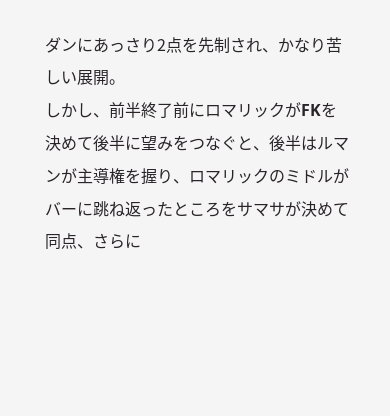ダンにあっさり2点を先制され、かなり苦しい展開。
しかし、前半終了前にロマリックがFKを決めて後半に望みをつなぐと、後半はルマンが主導権を握り、ロマリックのミドルがバーに跳ね返ったところをサマサが決めて同点、さらに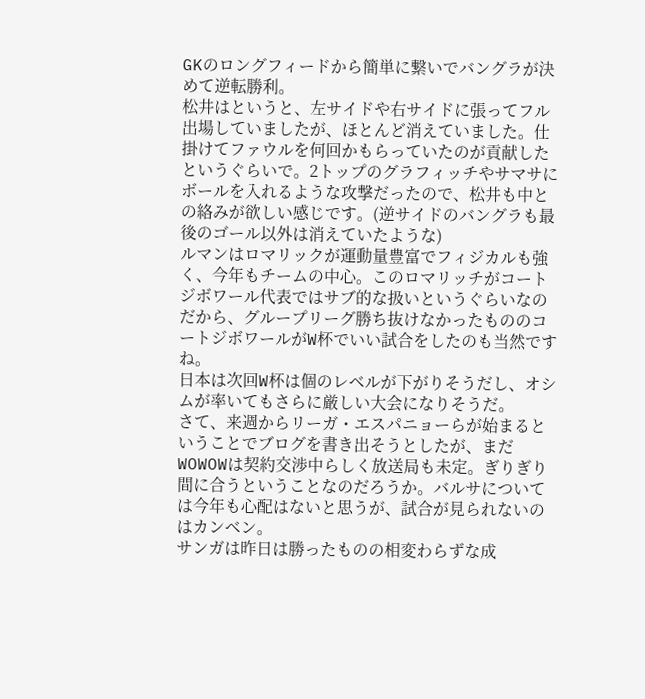GKのロングフィードから簡単に繋いでバングラが決めて逆転勝利。
松井はというと、左サイドや右サイドに張ってフル出場していましたが、ほとんど消えていました。仕掛けてファウルを何回かもらっていたのが貢献したというぐらいで。2トップのグラフィッチやサマサにボールを入れるような攻撃だったので、松井も中との絡みが欲しい感じです。(逆サイドのバングラも最後のゴール以外は消えていたような)
ルマンはロマリックが運動量豊富でフィジカルも強く、今年もチームの中心。このロマリッチがコートジボワール代表ではサブ的な扱いというぐらいなのだから、グループリーグ勝ち抜けなかったもののコートジボワールがW杯でいい試合をしたのも当然ですね。
日本は次回W杯は個のレベルが下がりそうだし、オシムが率いてもさらに厳しい大会になりそうだ。
さて、来週からリーガ・エスパニョーらが始まるということでブログを書き出そうとしたが、まだWOWOWは契約交渉中らしく放送局も未定。ぎりぎり間に合うということなのだろうか。バルサについては今年も心配はないと思うが、試合が見られないのはカンベン。
サンガは昨日は勝ったものの相変わらずな成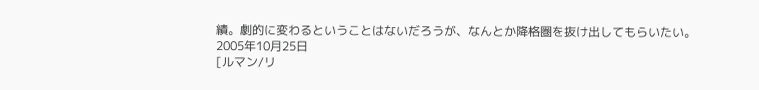績。劇的に変わるということはないだろうが、なんとか降格圏を抜け出してもらいたい。
2005年10月25日
[ルマン/リ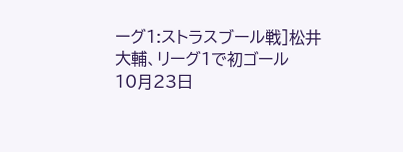ーグ1:ストラスブール戦]松井大輔、リーグ1で初ゴール
10月23日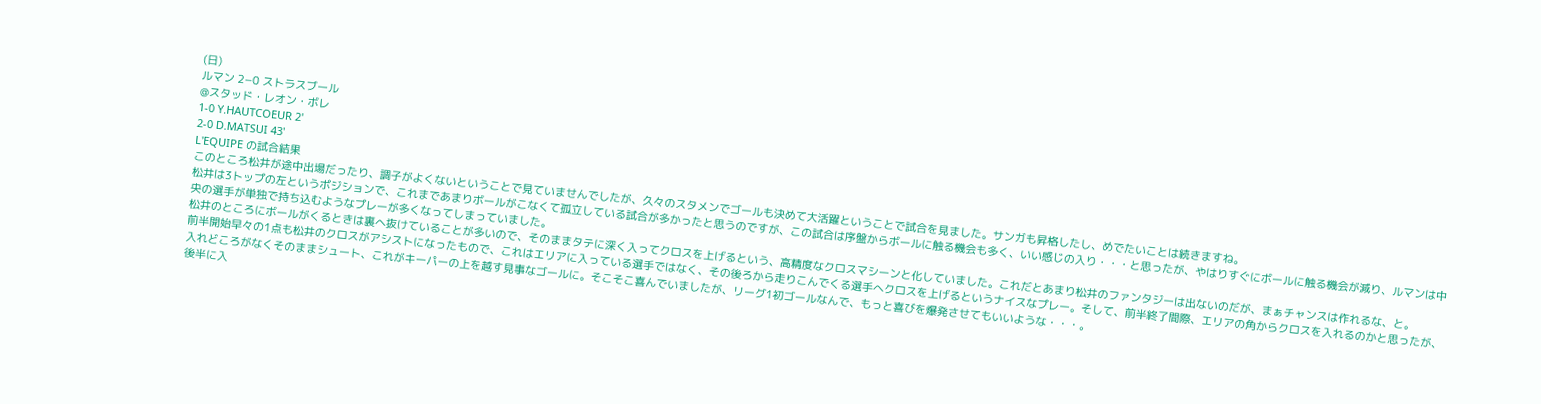(日)
ルマン 2−0 ストラスブール
@スタッド・レオン・ボレ
1-0 Y.HAUTCOEUR 2'
2-0 D.MATSUI 43'
L'EQUIPE の試合結果
このところ松井が途中出場だったり、調子がよくないということで見ていませんでしたが、久々のスタメンでゴールも決めて大活躍ということで試合を見ました。サンガも昇格したし、めでたいことは続きますね。
松井は3トップの左というポジションで、これまであまりボールがこなくて孤立している試合が多かったと思うのですが、この試合は序盤からボールに触る機会も多く、いい感じの入り・・・と思ったが、やはりすぐにボールに触る機会が減り、ルマンは中央の選手が単独で持ち込むようなプレーが多くなってしまっていました。
松井のところにボールがくるときは裏へ抜けていることが多いので、そのままタテに深く入ってクロスを上げるという、高精度なクロスマシーンと化していました。これだとあまり松井のファンタジーは出ないのだが、まぁチャンスは作れるな、と。
前半開始早々の1点も松井のクロスがアシストになったもので、これはエリアに入っている選手ではなく、その後ろから走りこんでくる選手へクロスを上げるというナイスなプレー。そして、前半終了間際、エリアの角からクロスを入れるのかと思ったが、入れどころがなくそのままシュート、これがキーパーの上を越す見事なゴールに。そこそこ喜んでいましたが、リーグ1初ゴールなんで、もっと喜びを爆発させてもいいような・・・。
後半に入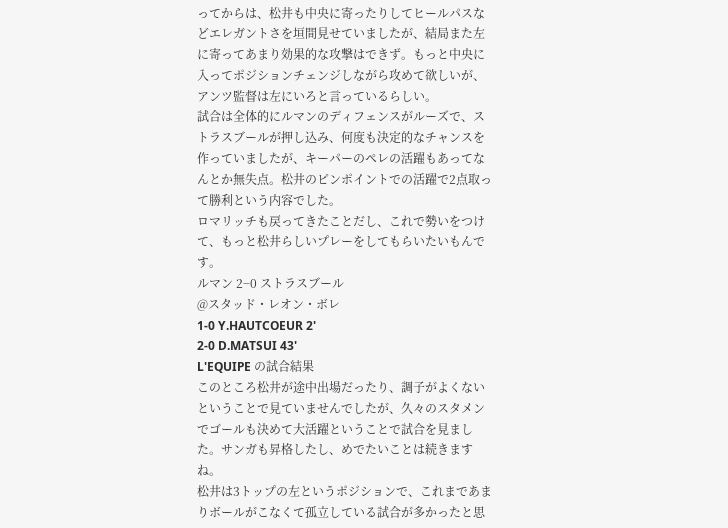ってからは、松井も中央に寄ったりしてヒールパスなどエレガントさを垣間見せていましたが、結局また左に寄ってあまり効果的な攻撃はできず。もっと中央に入ってポジションチェンジしながら攻めて欲しいが、アンツ監督は左にいろと言っているらしい。
試合は全体的にルマンのディフェンスがルーズで、ストラスブールが押し込み、何度も決定的なチャンスを作っていましたが、キーパーのペレの活躍もあってなんとか無失点。松井のピンポイントでの活躍で2点取って勝利という内容でした。
ロマリッチも戻ってきたことだし、これで勢いをつけて、もっと松井らしいプレーをしてもらいたいもんです。
ルマン 2−0 ストラスブール
@スタッド・レオン・ボレ
1-0 Y.HAUTCOEUR 2'
2-0 D.MATSUI 43'
L'EQUIPE の試合結果
このところ松井が途中出場だったり、調子がよくないということで見ていませんでしたが、久々のスタメンでゴールも決めて大活躍ということで試合を見ました。サンガも昇格したし、めでたいことは続きますね。
松井は3トップの左というポジションで、これまであまりボールがこなくて孤立している試合が多かったと思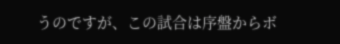うのですが、この試合は序盤からボ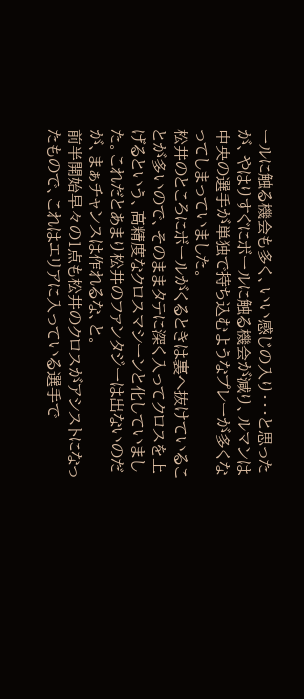ールに触る機会も多く、いい感じの入り・・・と思ったが、やはりすぐにボールに触る機会が減り、ルマンは中央の選手が単独で持ち込むようなプレーが多くなってしまっていました。
松井のところにボールがくるときは裏へ抜けていることが多いので、そのままタテに深く入ってクロスを上げるという、高精度なクロスマシーンと化していました。これだとあまり松井のファンタジーは出ないのだが、まぁチャンスは作れるな、と。
前半開始早々の1点も松井のクロスがアシストになったもので、これはエリアに入っている選手で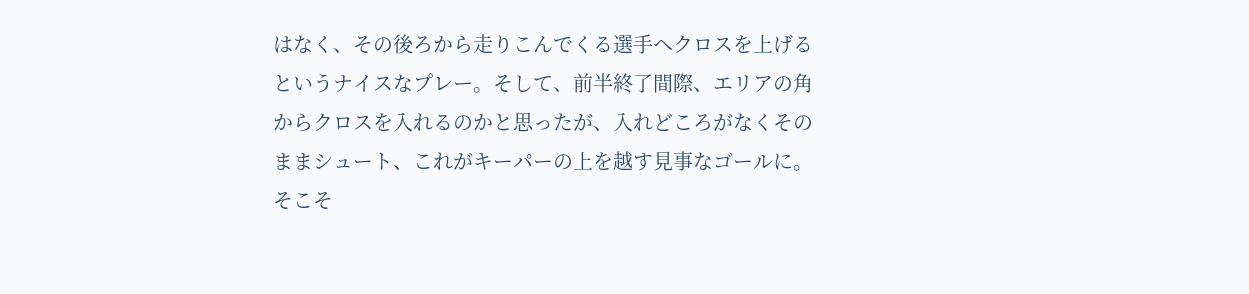はなく、その後ろから走りこんでくる選手へクロスを上げるというナイスなプレー。そして、前半終了間際、エリアの角からクロスを入れるのかと思ったが、入れどころがなくそのままシュート、これがキーパーの上を越す見事なゴールに。そこそ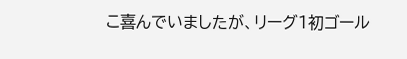こ喜んでいましたが、リーグ1初ゴール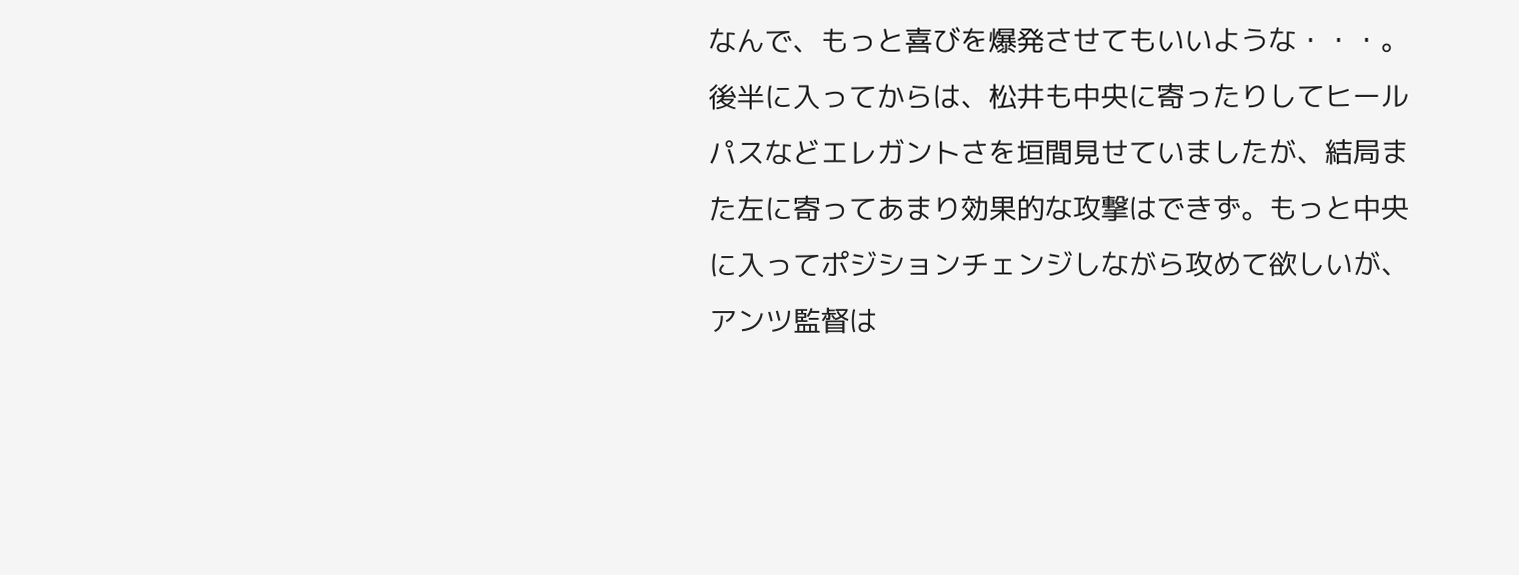なんで、もっと喜びを爆発させてもいいような・・・。
後半に入ってからは、松井も中央に寄ったりしてヒールパスなどエレガントさを垣間見せていましたが、結局また左に寄ってあまり効果的な攻撃はできず。もっと中央に入ってポジションチェンジしながら攻めて欲しいが、アンツ監督は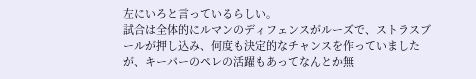左にいろと言っているらしい。
試合は全体的にルマンのディフェンスがルーズで、ストラスブールが押し込み、何度も決定的なチャンスを作っていましたが、キーパーのペレの活躍もあってなんとか無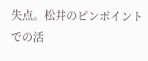失点。松井のピンポイントでの活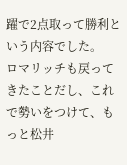躍で2点取って勝利という内容でした。
ロマリッチも戻ってきたことだし、これで勢いをつけて、もっと松井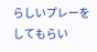らしいプレーをしてもらい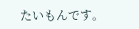たいもんです。